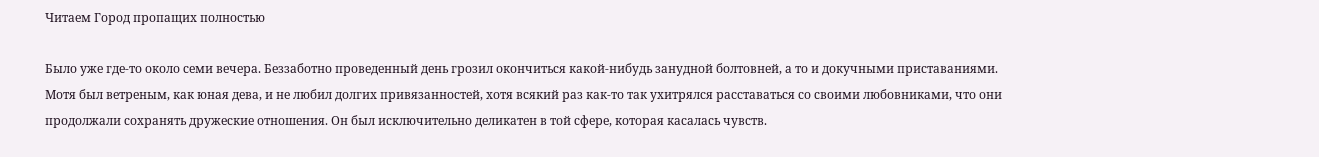Читаем Город пропащих полностью

Было уже где-то около семи вечера. Беззаботно проведенный день грозил окончиться какой-нибудь занудной болтовней, а то и докучными приставаниями. Мотя был ветреным, как юная дева, и не любил долгих привязанностей, хотя всякий раз как-то так ухитрялся расставаться со своими любовниками, что они продолжали сохранять дружеские отношения. Он был исключительно деликатен в той сфере, которая касалась чувств.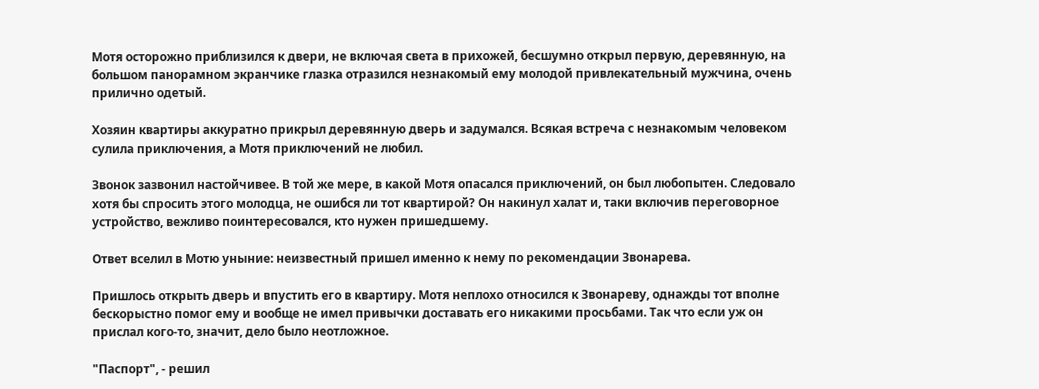Мотя осторожно приблизился к двери, не включая света в прихожей, бесшумно открыл первую, деревянную, на большом панорамном экранчике глазка отразился незнакомый ему молодой привлекательный мужчина, очень прилично одетый.

Хозяин квартиры аккуратно прикрыл деревянную дверь и задумался. Всякая встреча с незнакомым человеком сулила приключения, а Мотя приключений не любил.

Звонок зазвонил настойчивее. В той же мере, в какой Мотя опасался приключений, он был любопытен. Следовало хотя бы спросить этого молодца, не ошибся ли тот квартирой? Он накинул халат и, таки включив переговорное устройство, вежливо поинтересовался, кто нужен пришедшему.

Ответ вселил в Мотю уныние: неизвестный пришел именно к нему по рекомендации Звонарева.

Пришлось открыть дверь и впустить его в квартиру. Мотя неплохо относился к Звонареву, однажды тот вполне бескорыстно помог ему и вообще не имел привычки доставать его никакими просьбами. Так что если уж он прислал кого-то, значит, дело было неотложное.

"Паспорт", - решил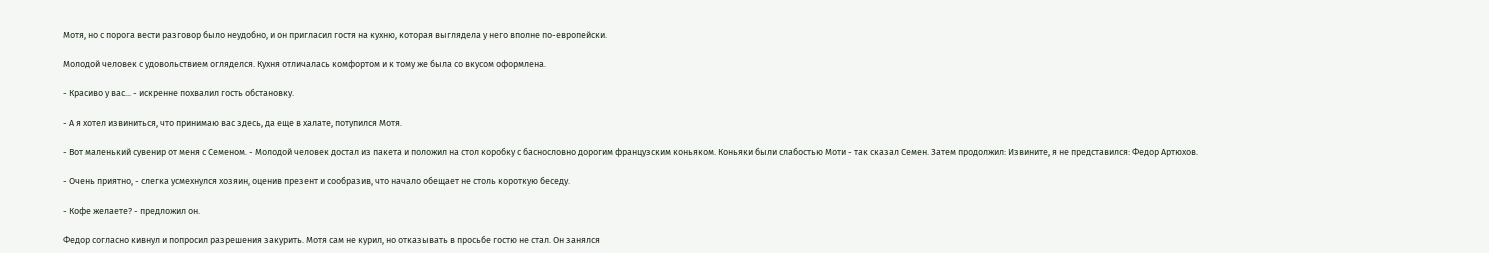Мотя, но с порога вести разговор было неудобно, и он пригласил гостя на кухню, которая выглядела у него вполне по-европейски.

Молодой человек с удовольствием огляделся. Кухня отличалась комфортом и к тому же была со вкусом оформлена.

- Красиво у вас... - искренне похвалил гость обстановку.

- А я хотел извиниться, что принимаю вас здесь, да еще в халате, потупился Мотя.

- Вот маленький сувенир от меня с Семеном. - Молодой человек достал из пакета и положил на стол коробку с баснословно дорогим французским коньяком. Коньяки были слабостью Моти - так сказал Семен. Затем продолжил: Извините, я не представился: Федор Артюхов.

- Очень приятно, - слегка усмехнулся хозяин, оценив презент и сообразив, что начало обещает не столь короткую беседу.

- Кофе желаете? - предложил он.

Федор согласно кивнул и попросил разрешения закурить. Мотя сам не курил, но отказывать в просьбе гостю не стал. Он занялся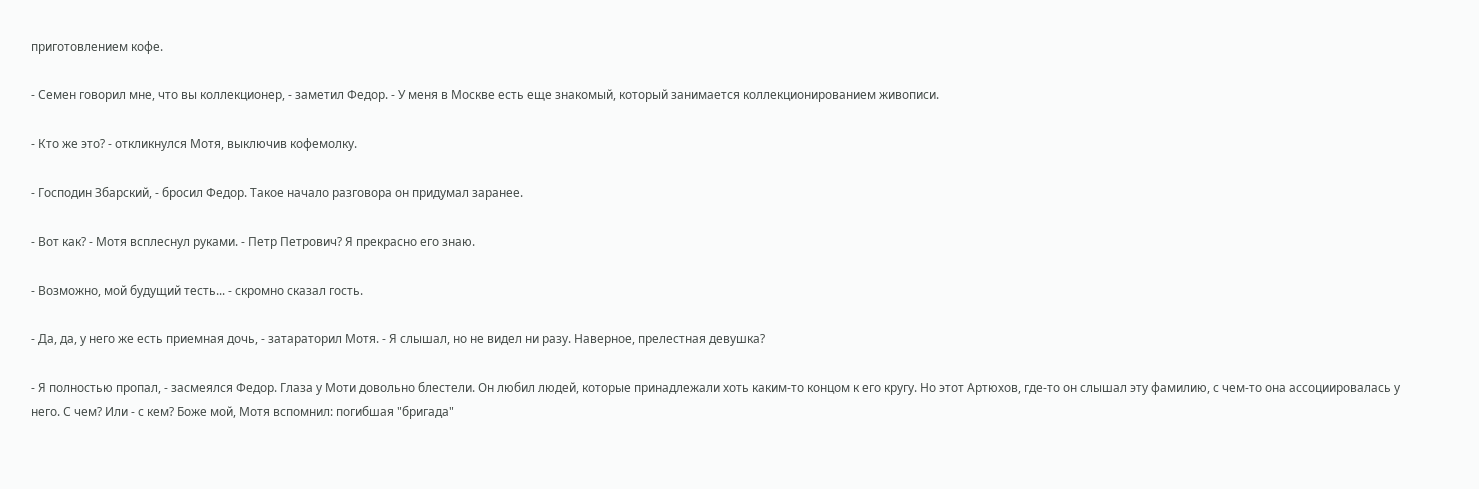приготовлением кофе.

- Семен говорил мне, что вы коллекционер, - заметил Федор. - У меня в Москве есть еще знакомый, который занимается коллекционированием живописи.

- Кто же это? - откликнулся Мотя, выключив кофемолку.

- Господин Збарский, - бросил Федор. Такое начало разговора он придумал заранее.

- Вот как? - Мотя всплеснул руками. - Петр Петрович? Я прекрасно его знаю.

- Возможно, мой будущий тесть... - скромно сказал гость.

- Да, да, у него же есть приемная дочь, - затараторил Мотя. - Я слышал, но не видел ни разу. Наверное, прелестная девушка?

- Я полностью пропал, - засмеялся Федор. Глаза у Моти довольно блестели. Он любил людей, которые принадлежали хоть каким-то концом к его кругу. Но этот Артюхов, где-то он слышал эту фамилию, с чем-то она ассоциировалась у него. С чем? Или - с кем? Боже мой, Мотя вспомнил: погибшая "бригада"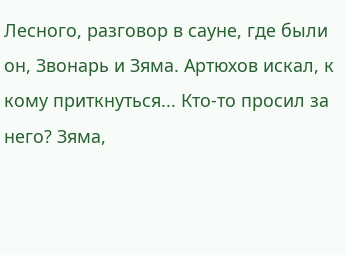Лесного, разговор в сауне, где были он, Звонарь и Зяма. Артюхов искал, к кому приткнуться... Кто-то просил за него? Зяма,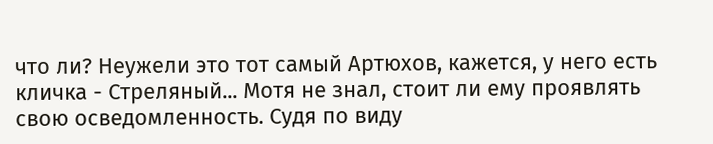что ли? Неужели это тот самый Артюхов, кажется, у него есть кличка - Стреляный... Мотя не знал, стоит ли ему проявлять свою осведомленность. Судя по виду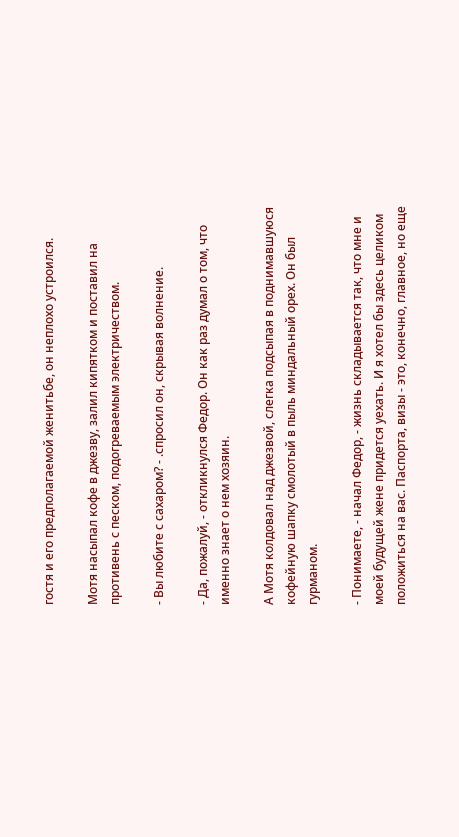гостя и его предполагаемой женитьбе, он неплохо устроился.

Мотя насыпал кофе в джезву, залил кипятком и поставил на противень с песком, подогреваемым электричеством.

- Вы любите с сахаром? - .спросил он, скрывая волнение.

- Да, пожалуй, - откликнулся Федор. Он как раз думал о том, что именно знает о нем хозяин.

А Мотя колдовал над джезвой, слегка подсыпая в поднимавшуюся кофейную шапку смолотый в пыль миндальный орех. Он был гурманом.

- Понимаете, - начал Федор, - жизнь складывается так, что мне и моей будущей жене придется уехать. И я хотел бы здесь целиком положиться на вас. Паспорта, визы - это, конечно, главное, но еще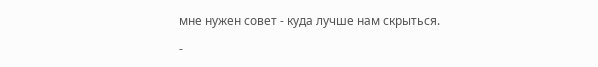мне нужен совет - куда лучше нам скрыться.

-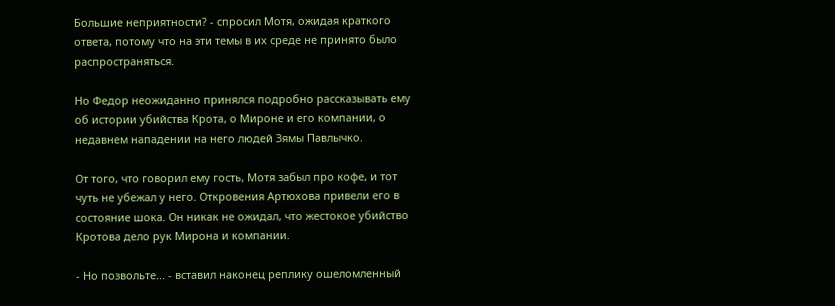Большие неприятности? - спросил Мотя, ожидая краткого ответа, потому что на эти темы в их среде не принято было распространяться.

Но Федор неожиданно принялся подробно рассказывать ему об истории убийства Крота, о Мироне и его компании, о недавнем нападении на него людей Зямы Павлычко.

От того, что говорил ему гость, Мотя забыл про кофе, и тот чуть не убежал у него. Откровения Артюхова привели его в состояние шока. Он никак не ожидал, что жестокое убийство Кротова дело рук Мирона и компании.

- Но позвольте... - вставил наконец реплику ошеломленный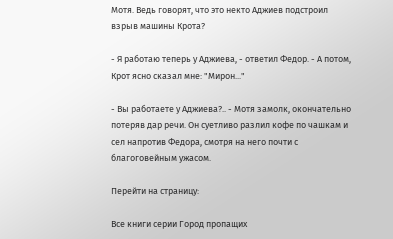Мотя. Ведь говорят, что это некто Аджиев подстроил взрыв машины Крота?

- Я работаю теперь у Аджиева, - ответил Федор. - А потом, Крот ясно сказал мне: "Мирон..."

- Вы работаете у Аджиева?.. - Мотя замолк, окончательно потеряв дар речи. Он суетливо разлил кофе по чашкам и сел напротив Федора, смотря на него почти с благоговейным ужасом.

Перейти на страницу:

Все книги серии Город пропащих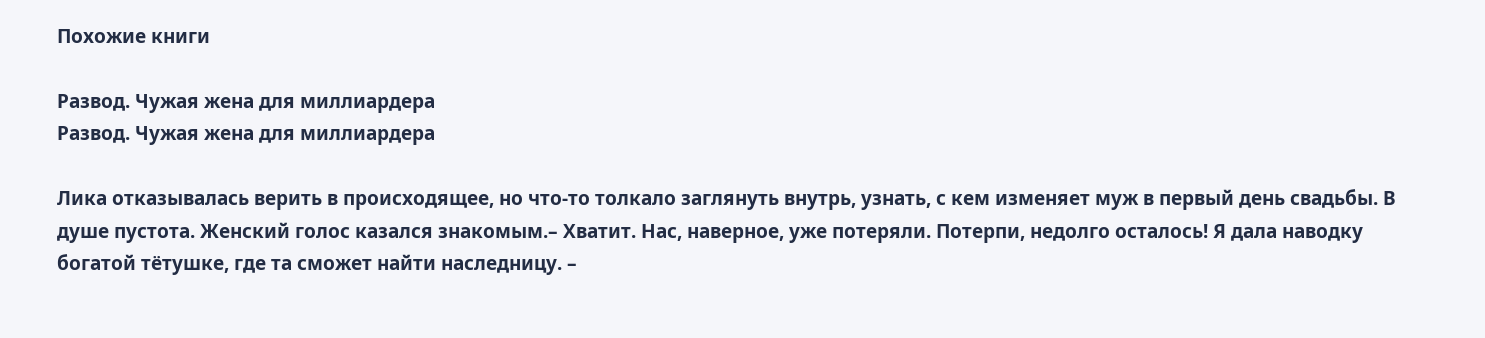Похожие книги

Развод. Чужая жена для миллиардера
Развод. Чужая жена для миллиардера

Лика отказывалась верить в происходящее, но что-то толкало заглянуть внутрь, узнать, с кем изменяет муж в первый день свадьбы. В душе пустота. Женский голос казался знакомым.– Хватит. Нас, наверное, уже потеряли. Потерпи, недолго осталось! Я дала наводку богатой тётушке, где та сможет найти наследницу. –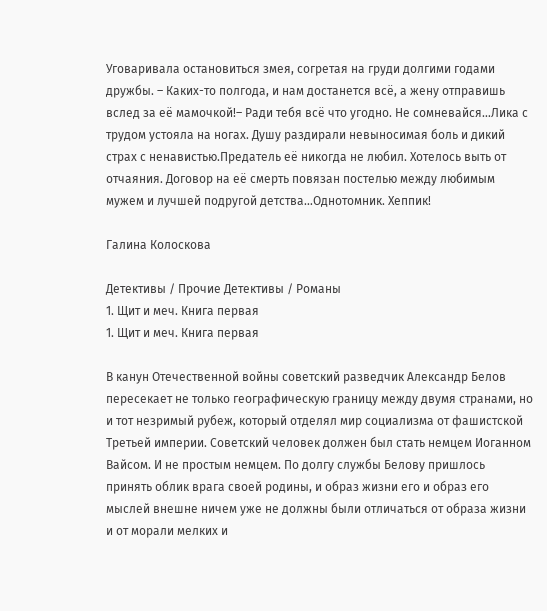Уговаривала остановиться змея, согретая на груди долгими годами дружбы. – Каких-то полгода, и нам достанется всё, а жену отправишь вслед за её мамочкой!– Ради тебя всё что угодно. Не сомневайся…Лика с трудом устояла на ногах. Душу раздирали невыносимая боль и дикий страх с ненавистью.Предатель её никогда не любил. Хотелось выть от отчаяния. Договор на её смерть повязан постелью между любимым мужем и лучшей подругой детства…Однотомник. Хеппик!

Галина Колоскова

Детективы / Прочие Детективы / Романы
1. Щит и меч. Книга первая
1. Щит и меч. Книга первая

В канун Отечественной войны советский разведчик Александр Белов пересекает не только географическую границу между двумя странами, но и тот незримый рубеж, который отделял мир социализма от фашистской Третьей империи. Советский человек должен был стать немцем Иоганном Вайсом. И не простым немцем. По долгу службы Белову пришлось принять облик врага своей родины, и образ жизни его и образ его мыслей внешне ничем уже не должны были отличаться от образа жизни и от морали мелких и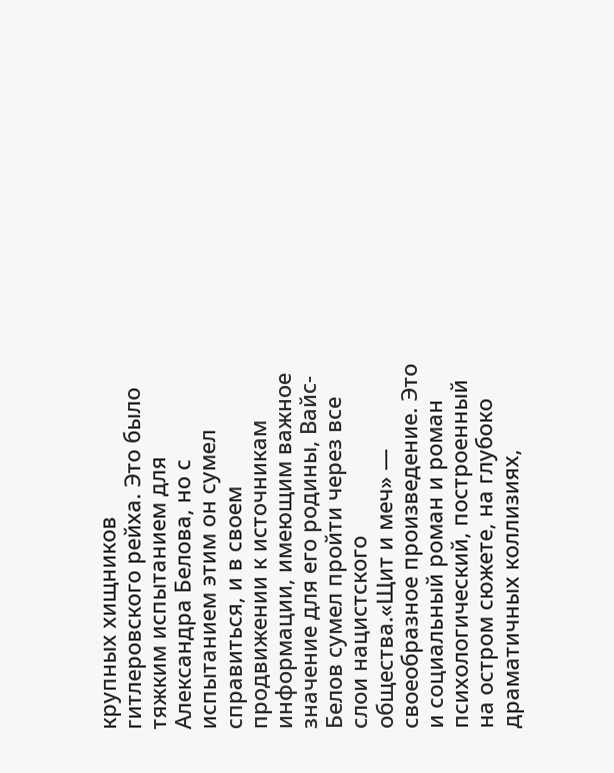крупных хищников гитлеровского рейха. Это было тяжким испытанием для Александра Белова, но с испытанием этим он сумел справиться, и в своем продвижении к источникам информации, имеющим важное значение для его родины, Вайс-Белов сумел пройти через все слои нацистского общества.«Щит и меч» — своеобразное произведение. Это и социальный роман и роман психологический, построенный на остром сюжете, на глубоко драматичных коллизиях,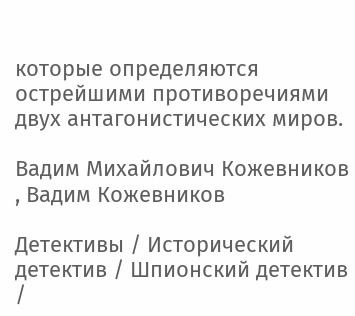которые определяются острейшими противоречиями двух антагонистических миров.

Вадим Михайлович Кожевников , Вадим Кожевников

Детективы / Исторический детектив / Шпионский детектив /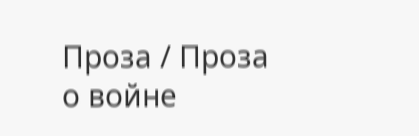Проза / Проза о войне